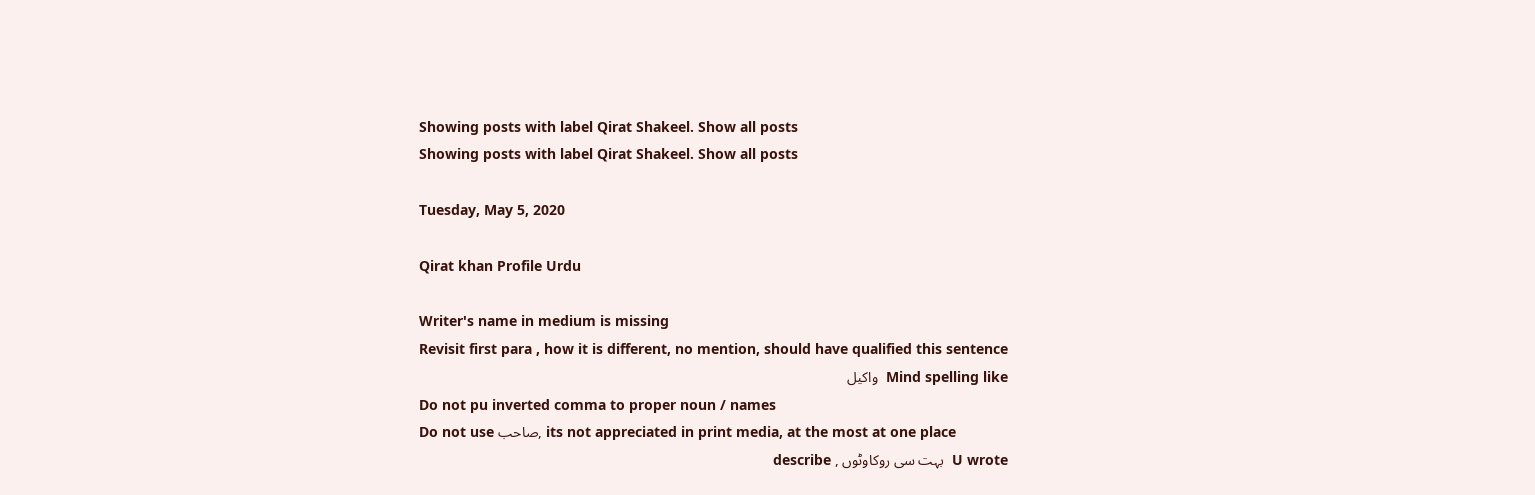Showing posts with label Qirat Shakeel. Show all posts
Showing posts with label Qirat Shakeel. Show all posts

Tuesday, May 5, 2020

Qirat khan Profile Urdu

Writer's name in medium is missing
Revisit first para , how it is different, no mention, should have qualified this sentence
Mind spelling like  واکیل
Do not pu inverted comma to proper noun / names
Do not use صاحب, its not appreciated in print media, at the most at one place
U wrote  بہت سی روکاوٹوں , describe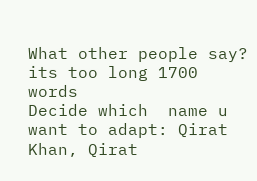What other people say?
its too long 1700 words
Decide which  name u want to adapt: Qirat Khan, Qirat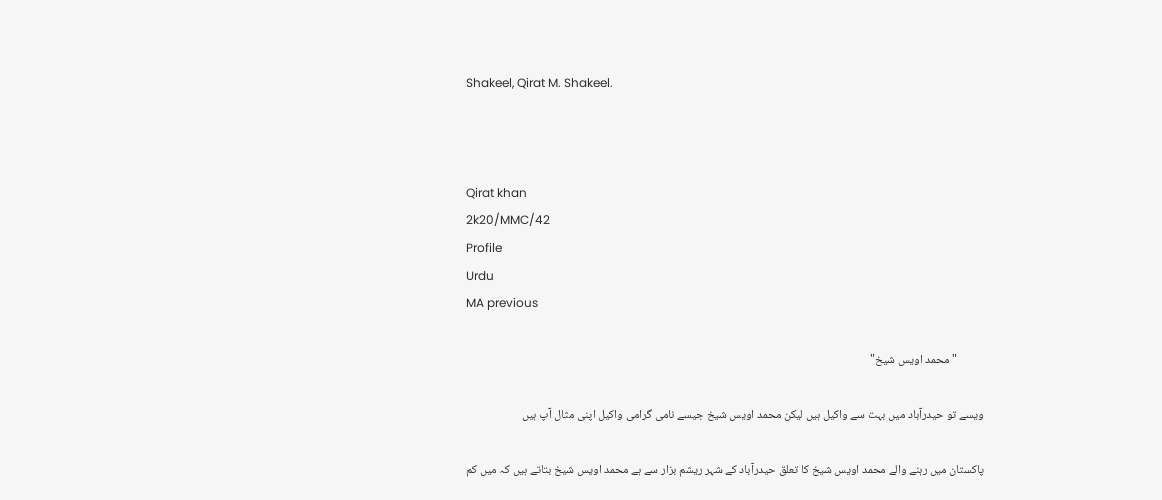Shakeel, Qirat M. Shakeel.



Qirat khan
2k20/MMC/42
Profile
Urdu
MA previous

          " محمد اویس شیخ"

ویسے تو حیدرآباد میں بہت سے واکیل ہیں لیکن محمد اویس شیخ جیسے نامی گرامی واکیل اپنی مثال آپ ہیں

پاکستان میں رہنے والے محمد اویس شیخ کا تعلق حیدرآباد کے شہر ریشم بزار سے ہے محمد اویس شیخ بتاتے ہیں کہ میں کم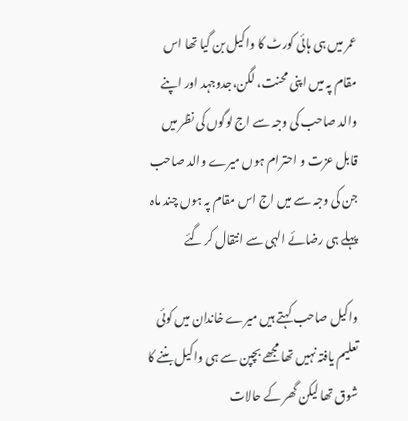عمر میں ہی ہائی کورٹ کا واکیل بن گیا تھا اس مقام پہ میں اپنی محنت، لگن،جدوجہد اور اپنے والد صاحب کی وجہ سے اج لوگوں کی نظر میں قابل عزت و احترام ہوں میرے والد صاحب جن کی وجہ سے میں اج اس مقام پہ ہوں چند ماہ پہلے ہی رضائے الہی سے انتقال کر گئے

واکیل صاحب کہتے ہیں میرے خاندان میں کوئی تعلیم یافتہ نہیں تھا مجھے بچپن سے ہی واکیل بننے کا شوق تھا لیکن گھر کے حالات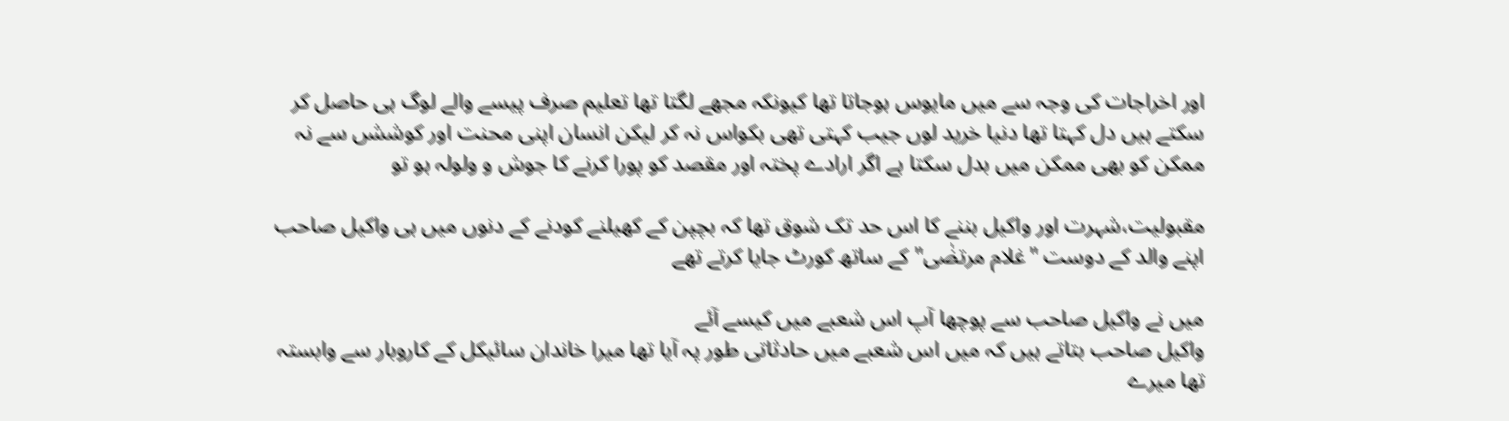اور اخراجات کی وجہ سے میں مایوس ہوجاتا تھا کیونکہ مجھے لگتا تھا تعلیم صرف پیسے والے لوگ ہی حاصل کر سکتے ہیں دل کہتا تھا دنیا خرید لوں جیب کہتی تھی بکواس نہ کر لیکن انسان اپنی محنت اور کوششں سے نہ ممکن کو بھی ممکن میں بدل سکتا ہے اگر ارادے پختہ اور مقصد کو پورا کرنے کا جوش و ولولہ ہو تو

مقبولیت،شہرت اور واکیل بننے کا اس حد تک شوق تھا کہ بچپن کے کھیلنے کودنے کے دنوں میں ہی واکیل صاحب اپنے والد کے دوست "غلام مرتضٰی" کے ساتھ کورٹ جایا کرتے تھے

میں نے واکیل صاحب سے پوچھا آپ اس شعبے میں کیسے آئے
واکیل صاحب بتاتے ہیں کہ میں اس شعبے میں حادثاتی طور پہ آیا تھا میرا خاندان سائیکل کے کاروبار سے وابستہ تھا میرے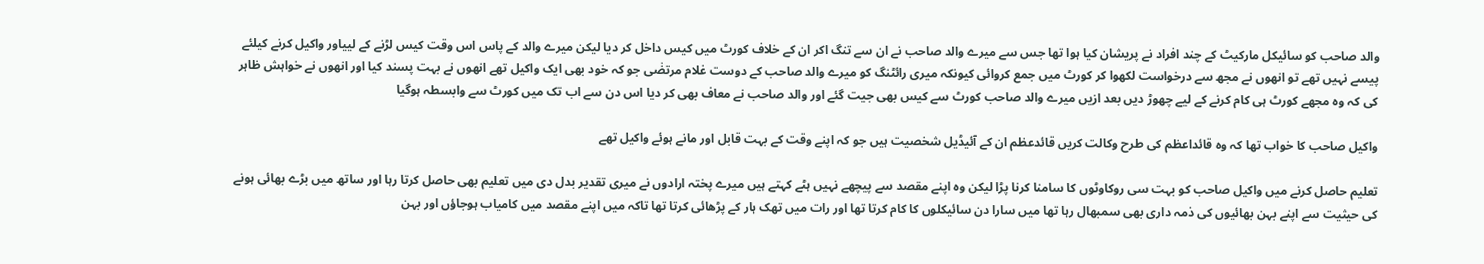والد صاحب کو سائیکل مارکیٹ کے چند افراد نے پریشان کیا ہوا تھا جس سے میرے والد صاحب نے ان سے تنگ اکر ان کے خلاف کورٹ میں کیس داخل کر دیا لیکن میرے والد کے پاس اس وقت کیس لڑنے کے لییاور واکیل کرنے کیلئے پیسے نہیں تھے تو انھوں نے مجھ سے درخواست لکھوا کر کورٹ میں جمع کروائی کیونکہ میری رائٹنگ کو میرے والد صاحب کے دوست غلام مرتضٰی جو کہ خود بھی ایک واکیل تھے انھوں نے بہت پسند کیا اور انھوں نے خواہش ظاہر کی کہ وہ مجھے کورٹ ہی کام کرنے کے لیے چھوڑ دیں بعد ازیں میرے والد صاحب کورٹ سے کیس بھی جیت گئے اور والد صاحب نے معاف بھی کر دیا اس دن سے اب تک میں کورٹ سے وابسطہ ہوگیا

واکیل صاحب کا خواب تھا کہ وہ قائداعظم کی طرح وکالت کریں قائدعظم ان کے آئیڈیل شخصیت ہیں جو کہ اپنے وقت کے بہت قابل اور مانے ہوئے واکیل تھے

تعلیم حاصل کرنے میں واکیل صاحب کو بہت سی روکاوٹوں کا سامنا کرنا پڑا لیکن وہ اپنے مقصد سے پیچھے نہیں ہٹے کہتے ہیں میرے پختہ ارادوں نے میری تقدیر بدل دی میں تعلیم بھی حاصل کرتا رہا اور ساتھ میں بڑے بھائی ہونے کی حیثیت سے اپنے بہن بھائیوں کی ذمہ داری بھی سمبھال رہا تھا میں سارا دن سائیکلوں کا کام کرتا تھا اور رات میں تھک ہار کے پڑھائی کرتا تھا تاکہ میں اپنے مقصد میں کامیاب ہوجاؤں اور بہن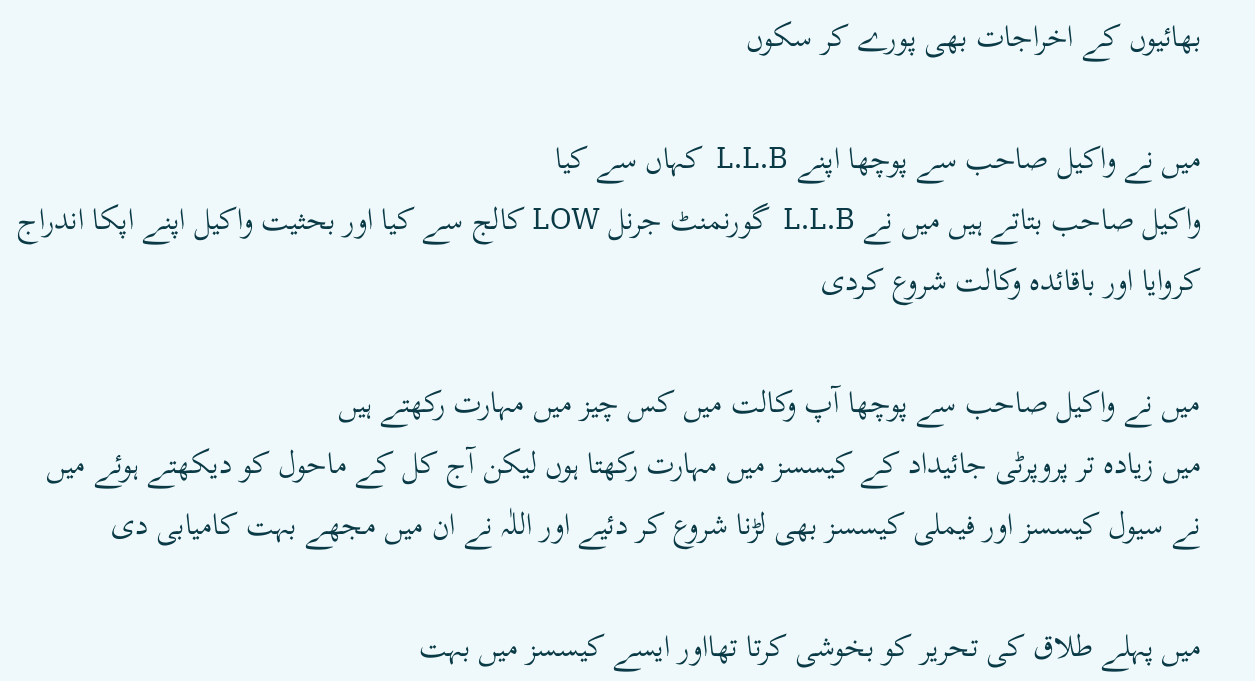بھائیوں کے اخراجات بھی پورے کر سکوں

میں نے واکیل صاحب سے پوچھا اپنے L.L.B  کہاں سے کیا
واکیل صاحب بتاتے ہیں میں نے L.L.B  گورنمنٹ جرنل LOW کالج سے کیا اور بحثیت واکیل اپنے اپکا اندراج کروایا اور باقائدہ وکالت شروع کردی

میں نے واکیل صاحب سے پوچھا آپ وکالت میں کس چیز میں مہارت رکھتے ہیں
میں زیادہ تر پروپرٹی جائیداد کے کیسسز میں مہارت رکھتا ہوں لیکن آج کل کے ماحول کو دیکھتے ہوئے میں نے سیول کیسسز اور فیملی کیسسز بھی لڑنا شروع کر دئیے اور اللٰہ نے ان میں مجھے بہت کامیابی دی

میں پہلے طلاق کی تحریر کو بخوشی کرتا تھااور ایسے کیسسز میں بہت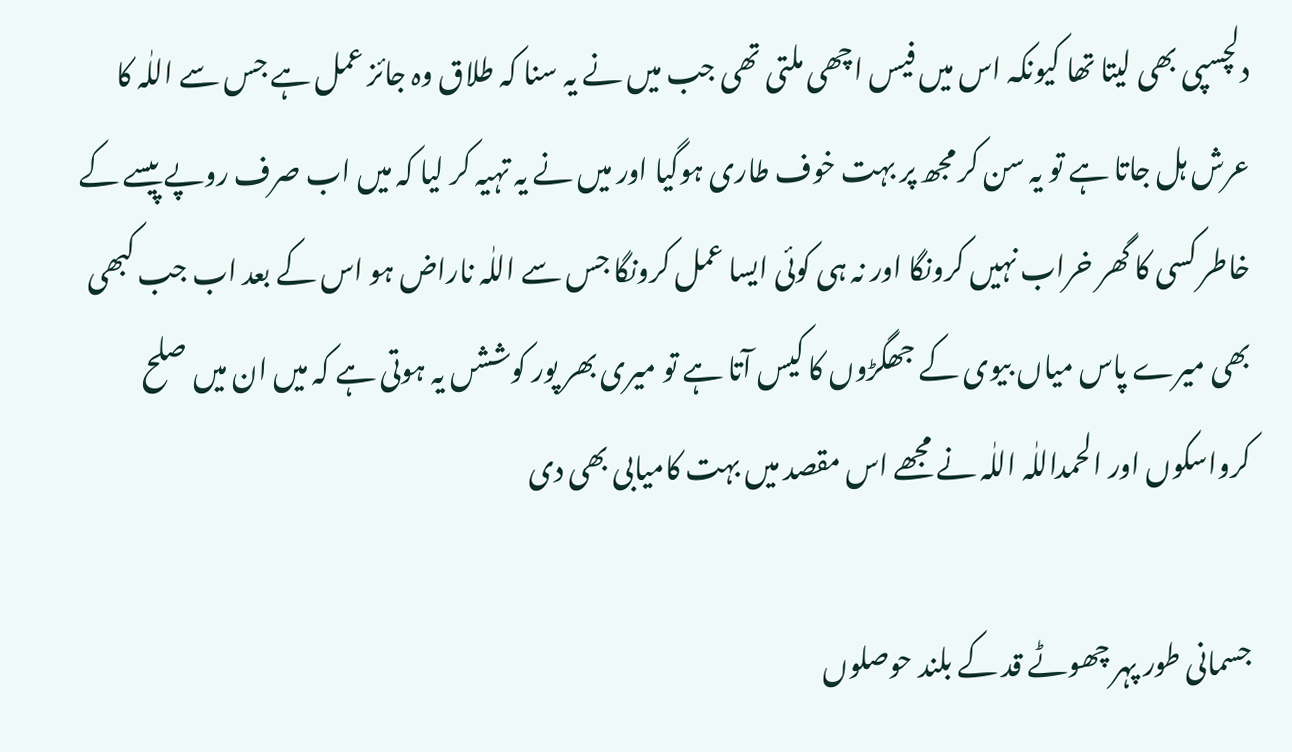دلچسپی بھی لیتا تھا کیونکہ اس میں فیس اچھی ملتی تھی جب میں نے یہ سنا کہ طلاق وہ جائز عمل ہے جس سے اللٰہ کا عرش ہل جاتا ہے تو یہ سن کر مجھ پر بہت خوف طاری ہوگیا اور میں نے یہ تہیہ کر لیا کہ میں اب صرف روپے پیسے کے خاطر کسی کا گھر خراب نہیں کرونگا اور نہ ہی کوئی ایسا عمل کرونگا جس سے اللٰہ ناراض ہو اس کے بعد اب جب کبھی بھی میرے پاس میاں بیوی کے جھگڑوں کا کیس آتا ہے تو میری بھر پور کوششں یہ ہوتی ہے کہ میں ان میں صلح کرواسکوں اور الحمداللٰہ اللٰہ نے مجھے اس مقصد میں بہت کامیابی بھی دی

جسمانی طور پہر چھوٹے قد کے بلند حوصلوں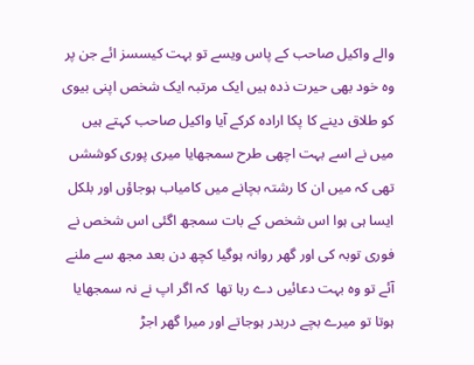والے واکیل صاحب کے پاس ویسے تو بہت کیسسز ائے جن پر وہ خود بھی حیرت ذدہ ہیں ایک مرتبہ ایک شخص اپنی بیوی کو طلاق دینے کا پکا ارادہ کرکے آیا واکیل صاحب کہتے ہیں  میں نے اسے بہت اچھی طرح سمجھایا میری پوری کوششں تھی کہ میں ان کا رشتہ بچانے میں کامیاب ہوجاؤں اور بلکل ایسا ہی ہوا اس شخص کے بات سمجھ اگئی اس شخص نے فوری توبہ کی اور گھر روانہ ہوگیا کچھ دن بعد مجھ سے ملنے آئے تو وہ بہت دعائیں دے رہا تھا  کہ اگر اپ نے نہ سمجھایا ہوتا تو میرے بچے دربدر ہوجاتے اور میرا گھر اجڑ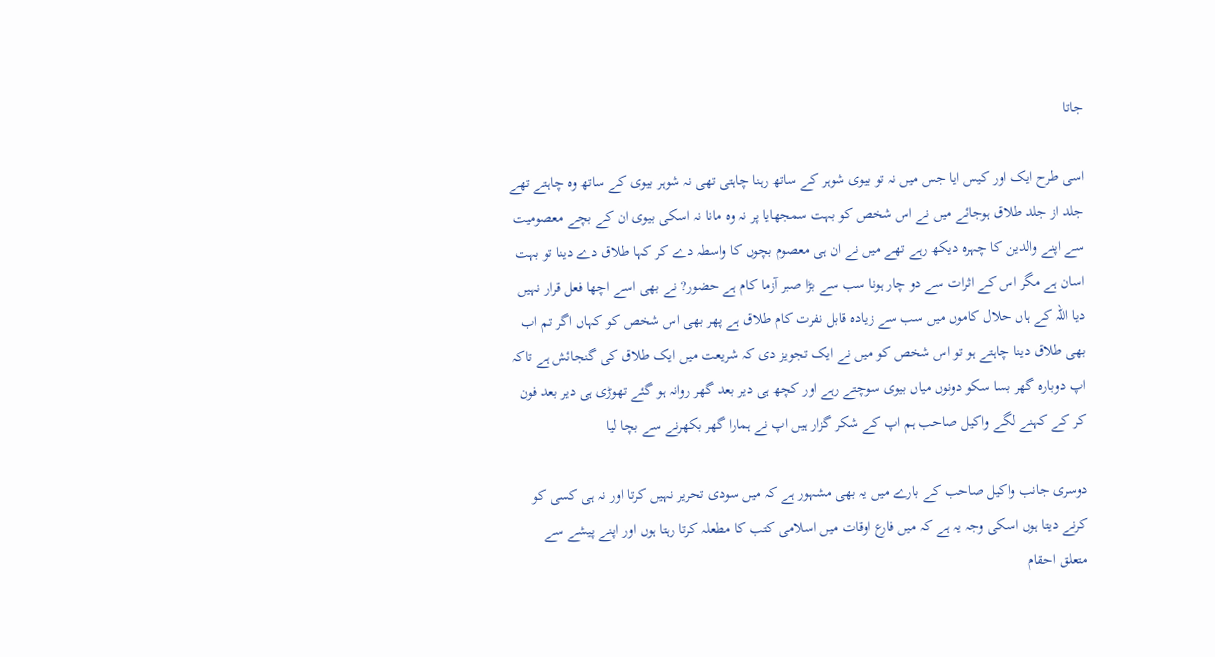جاتا

اسی طرح ایک اور کیس ایا جس میں نہ تو بیوی شوہر کے ساتھ رہنا چاہتی تھی نہ شوہر بیوی کے ساتھ وہ چاہتے تھے جلد از جلد طلاق ہوجائے میں نے اس شخص کو بہت سمجھایا پر نہ وہ مانا نہ اسکی بیوی ان کے بچے معصومیت سے اپنے والدین کا چہرہ دیکھ رہے تھے میں نے ان ہی معصوم بچوں کا واسطہ دے کر کہا طلاق دے دینا تو بہت اسان ہے مگر اس کے اثرات سے دو چار ہونا سب سے بڑا صبر آزما کام ہے حضور? نے بھی اسے اچھا فعل قرار نہیں دیا اللہ کے ہاں حلال کاموں میں سب سے زیادہ قابل نفرت کام طلاق ہے پھر بھی اس شخص کو کہاں اگر تم اب بھی طلاق دینا چاہتے ہو تو اس شخص کو میں نے ایک تجویز دی کہ شریعت میں ایک طلاق کی گنجائش ہے تاکہ اپ دوبارہ گھر بسا سکو دونوں میاں بیوی سوچتے رہے اور کچھ ہی دیر بعد گھر روانہ ہو گئے تھوڑی ہی دیر بعد فون کر کے کہنے لگے واکیل صاحب ہم اپ کے شکر گزار ہیں اپ نے ہمارا گھر بکھرنے سے بچا لیا

دوسری جانب واکیل صاحب کے بارے میں یہ بھی مشہور ہے کہ میں سودی تحریر نہیں کرتا اور نہ ہی کسی کو کرنے دیتا ہوں اسکی وجہ یہ ہے کہ میں فارع اوقات میں اسلامی کتب کا مطعلہ کرتا رہتا ہوں اور اپنے پیشے سے متعلق احقام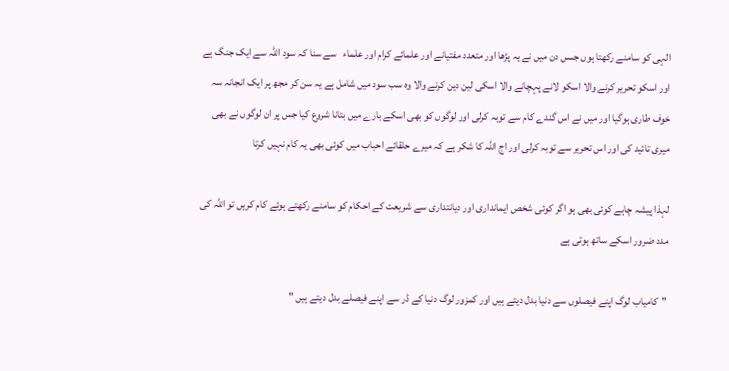الہی کو سامنے رکھتا ہوں جسں دن میں نے یہ پڑھا اور متعدد مفتیانے اور علمائے کرام اور علماء   سے سنا کہ سود اللہ سے ایک جنگ ہے اور اسکو تحریر کرنے والا اسکو لانے پہچانے والا اسکی لین دین کرنے والا وہ سب سود میں شامل ہے یہ سن کر مجھ پر ایک انجانہ سہ خوف طاری ہوگیا اور میں نے اس گندے کام سے توبہ کرلی اور لوگوں کو بھی اسکے بارے میں بتانا شروع کیا جس پر ان لوگوں نے بھی میری تائید کی اور اس تحریر سے توبہ کرلی اور اج اللہ کا شکر ہے کہ میرے حلقائے احباب میں کوئی بھی یہ کام نہیں کرتا

لہذا پیشہ چاہے کوئی بھی ہو اگر کوئی شخص ایمانداری اور دیانتداری سے شریعت کے احکام کو سامنے رکھتے ہوئے کام کریں تو اللہ کی مدد ضرور اسکے ساتھ ہوتی ہے

"کامیاب لوگ اپنے فیصلوں سے دنیا بدل دیتے ہیں اور کمزور لوگ دنیا کے ڈر سے اپنے فیصلے بدل دیتے ہیں "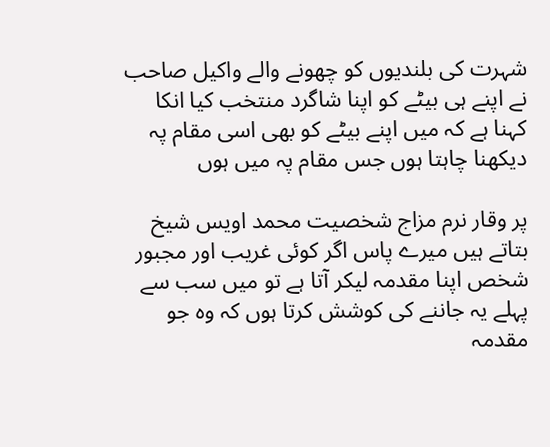شہرت کی بلندیوں کو چھونے والے واکیل صاحب نے اپنے ہی بیٹے کو اپنا شاگرد منتخب کیا انکا کہنا ہے کہ میں اپنے بیٹے کو بھی اسی مقام پہ دیکھنا چاہتا ہوں جس مقام پہ میں ہوں

پر وقار نرم مزاج شخصیت محمد اویس شیخ بتاتے ہیں میرے پاس اگر کوئی غریب اور مجبور شخص اپنا مقدمہ لیکر آتا ہے تو میں سب سے پہلے یہ جاننے کی کوشش کرتا ہوں کہ وہ جو مقدمہ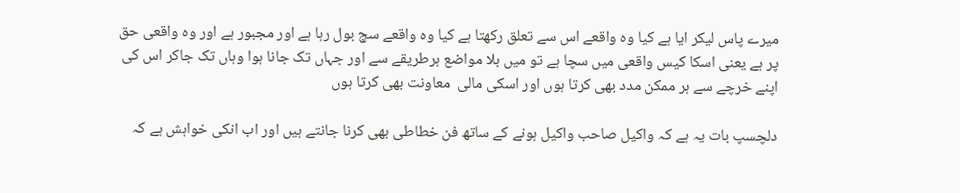میرے پاس لیکر ایا ہے کیا وہ واقعے اس سے تعلق رکھتا ہے کیا وہ واقعے سچ بول رہا ہے اور مجبور ہے اور وہ واقعی حق پر ہے یعنی اسکا کیس واقعی میں سچا ہے تو میں بلا مواضع ہرطریقے سے اور جہاں تک جانا ہوا وہاں تک جاکر اس کی اپنے خرچے سے ہر ممکن مدد بھی کرتا ہوں اور اسکی مالی  معاونت بھی کرتا ہوں

دلچسپ بات یہ ہے کہ واکیل صاحب واکیل ہونے کے ساتھ فن خطاطی بھی کرنا جانتے ہیں اور اب انکی خواہش ہے کہ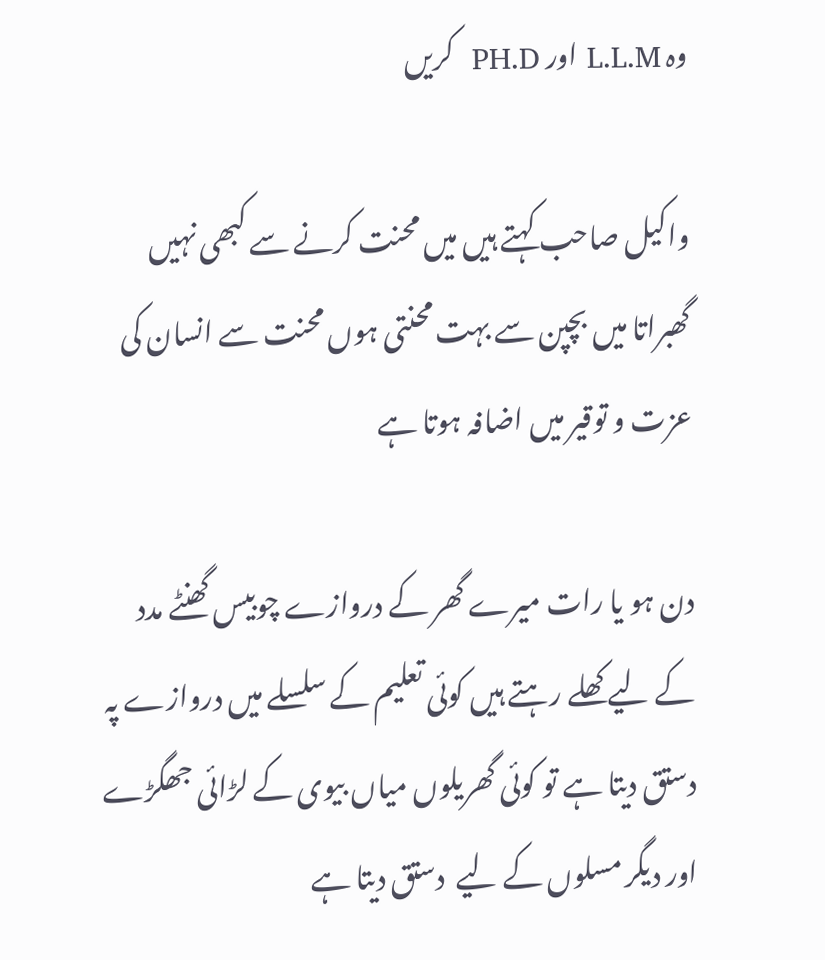وہ L.L.M اور PH.D  کریں

واکیل صاحب کہتے ہیں میں محنت کرنے سے کبھی نہیں گھبراتا میں بچپن سے بہت محنتی ہوں محنت سے انسان کی عزت و توقیر میں اضافہ ہوتا ہے

دن ہو یا رات میرے گھر کے دروازے چوبیس گھنٹے مدد کے لیے کھلے رہتے ہیں کوئی تعلیم کے سلسلے میں دروازے پہ دستق دیتا ہے تو کوئی گھریلوں میاں بیوی کے لڑائی جھگڑے اور دیگر مسلوں کے لیے  دستق دیتا ہے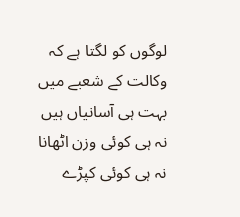لوگوں کو لگتا ہے کہ وکالت کے شعبے میں بہت ہی آسانیاں ہیں نہ ہی کوئی وزن اٹھانا نہ ہی کوئی کپڑے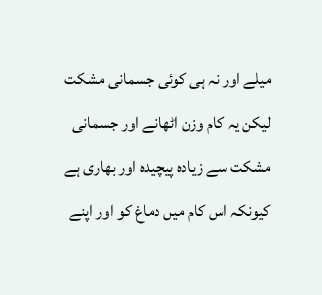میلے اور نہ ہی کوئی جسمانی مشکت لیکن یہ کام وزن اٹھانے اور جسمانی مشکت سے زیادہ پیچیدہ اور بھاری ہے کیونکہ اس کام میں دماغ کو اور اپنے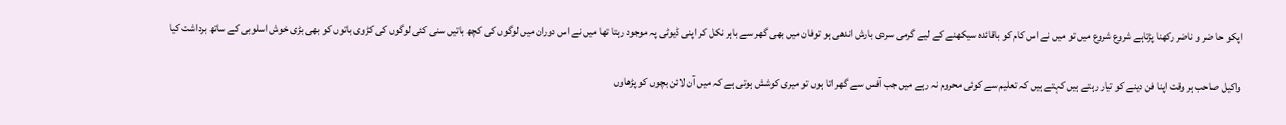اپکو حا ضر و ناضر رکھنا پڑتاہے شروع شروع میں تو میں نے اس کام کو باقائدہ سیکھنے کے لیے گرمی سردی بارش اندھی ہو توفان میں بھی گھر سے باہر نکل کر اپنی ڈیوٹی پہ موجود رہتا تھا میں نے اس دوران میں لوگوں کی کچھ باتیں سنی کئی لوگوں کی کڑوی باتوں کو بھی بڑی خوش اسلوبی کے ساتھ برداشت کیا

واکیل صاحب ہر وقت اپنا فن دینے کو تیار رہتے ہیں کہتے ہیں کہ تعلیم سے کوئی محروم نہ رہے میں جب آفس سے گھر اتا ہوں تو میری کوشش ہوتی ہے کہ میں آن لائن بچوں کو پڑھاوں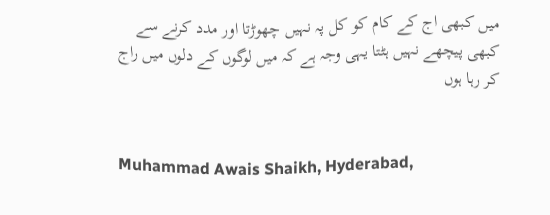میں کبھی اج کے کام کو کل پہ نہیں چھوڑتا اور مدد کرنے سے کبھی پیچھے نہیں ہٹتا یہی وجہ ہے کہ میں لوگوں کے دلوں میں راج کر رہا ہوں


Muhammad Awais Shaikh, Hyderabad,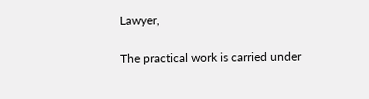Lawyer,

The practical work is carried under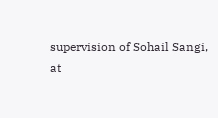supervision of Sohail Sangi,
at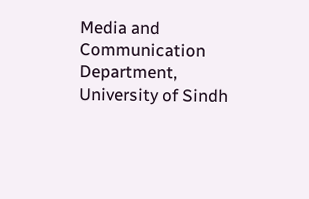Media and Communication Department, University of Sindh